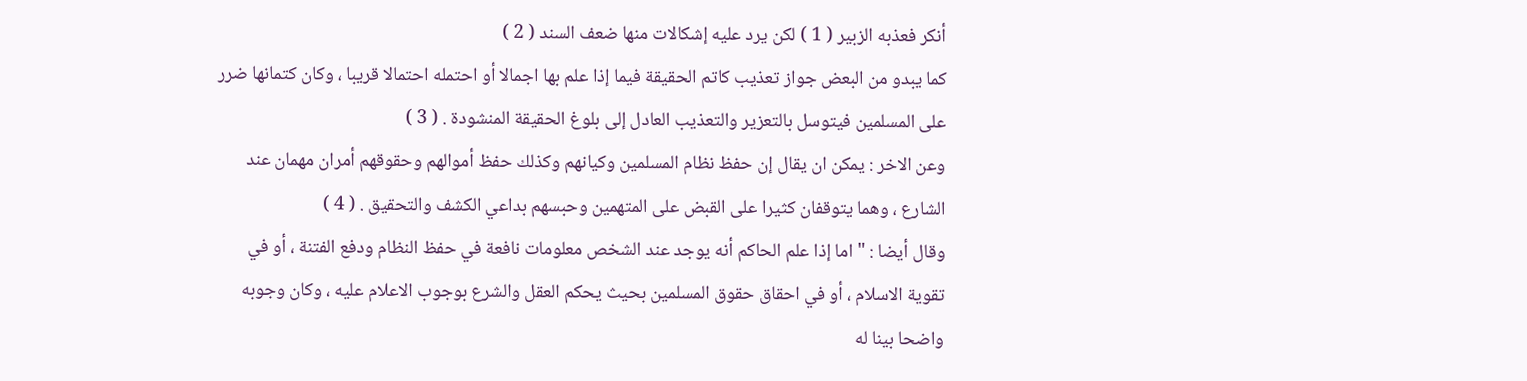أنكر فعذبه الزبير ( 1 ) لكن يرد عليه إشكالات منها ضعف السند ( 2 )
كما يبدو من البعض جواز تعذيب كاتم الحقيقة فيما إذا علم بها اجمالا أو احتمله احتمالا قريبا ، وكان كتمانها ضرر
على المسلمين فيتوسل بالتعزير والتعذيب العادل إلى بلوغ الحقيقة المنشودة . ( 3 )
وعن الاخر : يمكن ان يقال إن حفظ نظام المسلمين وكيانهم وكذلك حفظ أموالهم وحقوقهم أمران مهمان عند
الشارع ، وهما يتوقفان كثيرا على القبض على المتهمين وحبسهم بداعي الكشف والتحقيق . ( 4 )
وقال أيضا : " اما إذا علم الحاكم أنه يوجد عند الشخص معلومات نافعة في حفظ النظام ودفع الفتنة ، أو في
تقوية الاسلام ، أو في احقاق حقوق المسلمين بحيث يحكم العقل والشرع بوجوب الاعلام عليه ، وكان وجوبه
واضحا بينا له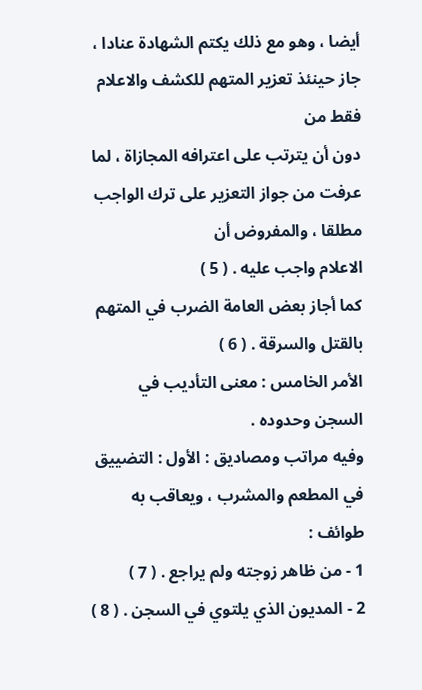أيضا ، وهو مع ذلك يكتم الشهادة عنادا ، جاز حينئذ تعزير المتهم للكشف والاعلام فقط من
دون أن يترتب على اعترافه المجازاة ، لما عرفت من جواز التعزير على ترك الواجب مطلقا ، والمفروض أن
الاعلام واجب عليه . ( 5 )
كما أجاز بعض العامة الضرب في المتهم بالقتل والسرقة . ( 6 )
الأمر الخامس : معنى التأديب في السجن وحدوده .
وفيه مراتب ومصاديق : الأول : التضييق في المطعم والمشرب ، ويعاقب به طوائف :
1 - من ظاهر زوجته ولم يراجع . ( 7 )
2 - المديون الذي يلتوي في السجن . ( 8 )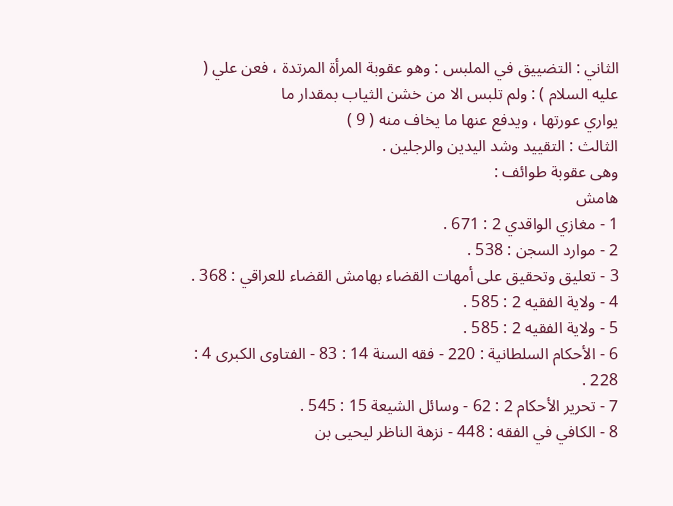الثاني : التضييق في الملبس : وهو عقوبة المرأة المرتدة ، فعن علي ( عليه السلام ) : ولم تلبس الا من خشن الثياب بمقدار ما
يواري عورتها ، ويدفع عنها ما يخاف منه ( 9 )
الثالث : التقييد وشد اليدين والرجلين .
وهى عقوبة طوائف :
هامش
1 - مغازي الواقدي 2 : 671 .
2 - موارد السجن : 538 .
3 - تعليق وتحقيق على أمهات القضاء بهامش القضاء للعراقي : 368 .
4 - ولاية الفقيه 2 : 585 .
5 - ولاية الفقيه 2 : 585 .
6 - الأحكام السلطانية : 220 - فقه السنة 14 : 83 - الفتاوى الكبرى 4 : 228 .
7 - تحرير الأحكام 2 : 62 - وسائل الشيعة 15 : 545 .
8 - الكافي في الفقه : 448 - نزهة الناظر ليحيى بن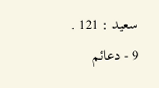سعيد : 121 .
9 - دعائم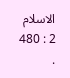الاسلام 2 : 480 .